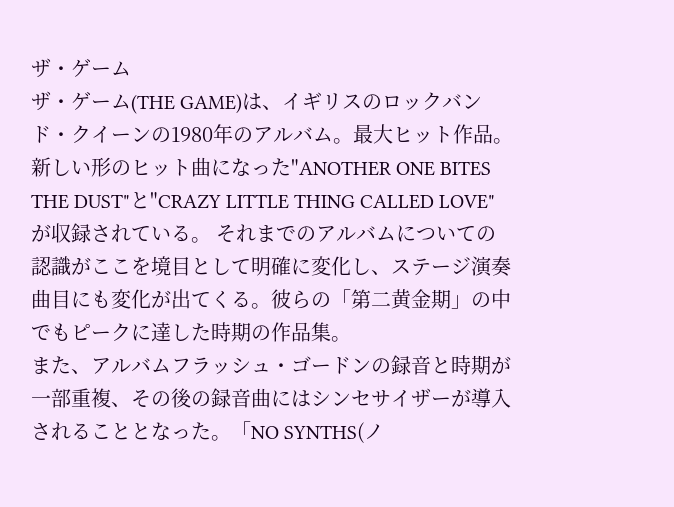ザ・ゲーム
ザ・ゲーム(THE GAME)は、イギリスのロックバンド・クイーンの1980年のアルバム。最大ヒット作品。新しい形のヒット曲になった"ANOTHER ONE BITES THE DUST"と"CRAZY LITTLE THING CALLED LOVE"が収録されている。 それまでのアルバムについての認識がここを境目として明確に変化し、ステージ演奏曲目にも変化が出てくる。彼らの「第二黄金期」の中でもピークに達した時期の作品集。
また、アルバムフラッシュ・ゴードンの録音と時期が一部重複、その後の録音曲にはシンセサイザーが導入されることとなった。「NO SYNTHS(ノ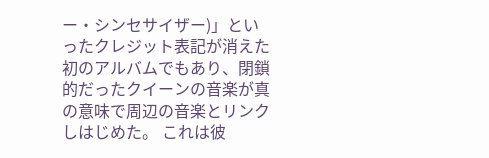ー・シンセサイザー)」といったクレジット表記が消えた初のアルバムでもあり、閉鎖的だったクイーンの音楽が真の意味で周辺の音楽とリンクしはじめた。 これは彼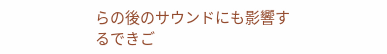らの後のサウンドにも影響するできご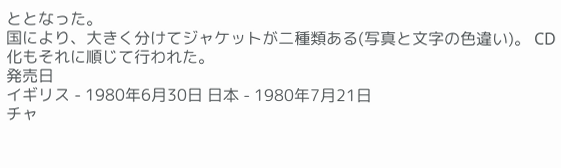ととなった。
国により、大きく分けてジャケットが二種類ある(写真と文字の色違い)。 CD化もそれに順じて行われた。
発売日
イギリス - 1980年6月30日 日本 - 1980年7月21日
チャ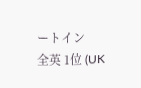ートイン
全英 1位 (UK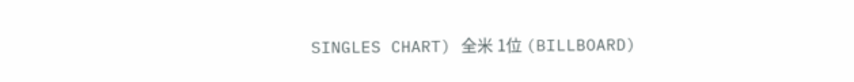SINGLES CHART) 全米 1位 (BILLBOARD)